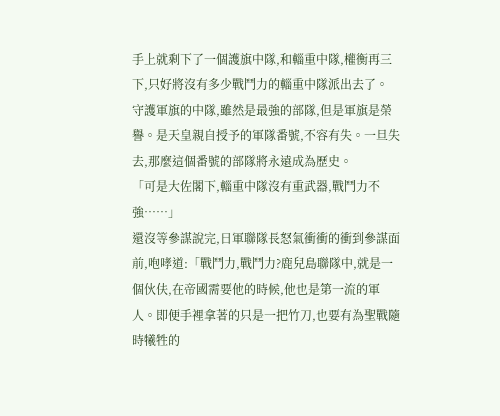手上就剩下了一個護旗中隊,和輜重中隊,權衡再三下,只好將沒有多少戰鬥力的輜重中隊派出去了。
守護軍旗的中隊,雖然是最強的部隊,但是軍旗是榮譽。是天皇親自授予的軍隊番號,不容有失。一旦失去,那麼這個番號的部隊將永遠成為歷史。
「可是大佐閣下,輜重中隊沒有重武器,戰鬥力不強……」
還沒等參謀說完,日軍聯隊長怒氣衝衝的衝到參謀面前,咆哮道:「戰鬥力,戰鬥力?鹿兒島聯隊中,就是一個伙伕,在帝國需要他的時候,他也是第一流的軍人。即便手裡拿著的只是一把竹刀,也要有為聖戰隨時犧牲的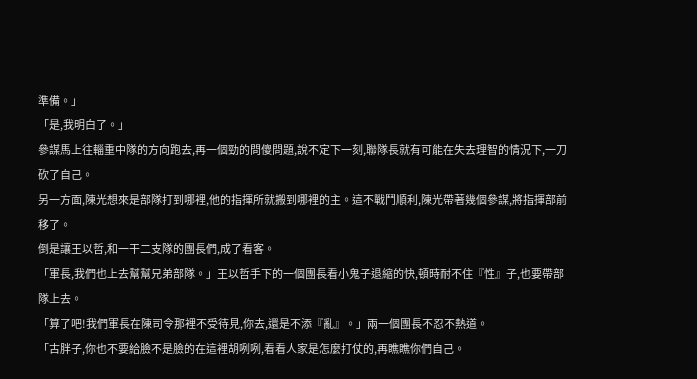準備。」
「是,我明白了。」
參謀馬上往輜重中隊的方向跑去,再一個勁的問傻問題,說不定下一刻,聯隊長就有可能在失去理智的情況下,一刀砍了自己。
另一方面,陳光想來是部隊打到哪裡,他的指揮所就搬到哪裡的主。這不戰鬥順利,陳光帶著幾個參謀,將指揮部前移了。
倒是讓王以哲,和一干二支隊的團長們,成了看客。
「軍長,我們也上去幫幫兄弟部隊。」王以哲手下的一個團長看小鬼子退縮的快,頓時耐不住『性』子,也要帶部隊上去。
「算了吧!我們軍長在陳司令那裡不受待見,你去,還是不添『亂』。」兩一個團長不忍不熱道。
「古胖子,你也不要給臉不是臉的在這裡胡咧咧,看看人家是怎麼打仗的,再瞧瞧你們自己。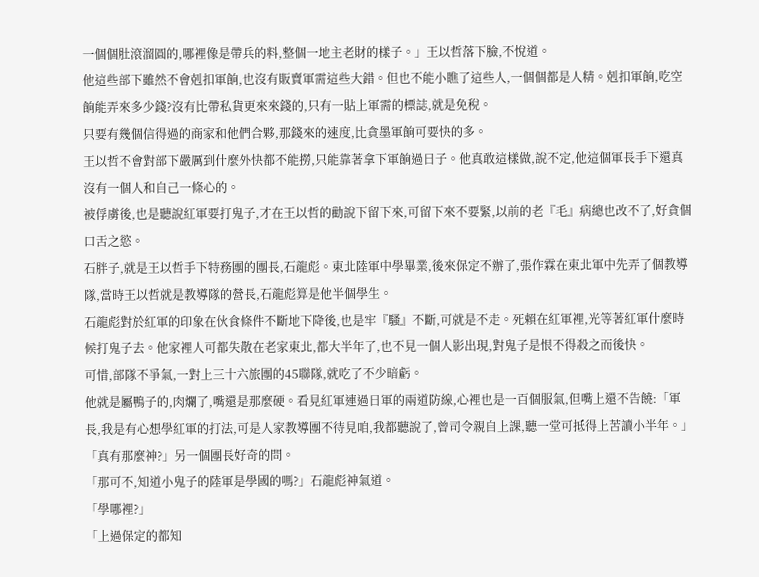一個個肚滾溜圓的,哪裡像是帶兵的料,整個一地主老財的樣子。」王以哲落下臉,不悅道。
他這些部下雖然不會剋扣軍餉,也沒有販賣軍需這些大錯。但也不能小瞧了這些人,一個個都是人精。剋扣軍餉,吃空餉能弄來多少錢?沒有比帶私貨更來來錢的,只有一貼上軍需的標誌,就是免稅。
只要有幾個信得過的商家和他們合夥,那錢來的速度,比貪墨軍餉可要快的多。
王以哲不會對部下嚴厲到什麼外快都不能撈,只能靠著拿下軍餉過日子。他真敢這樣做,說不定,他這個軍長手下還真沒有一個人和自己一條心的。
被俘虜後,也是聽說紅軍要打鬼子,才在王以哲的勸說下留下來,可留下來不要緊,以前的老『毛』病總也改不了,好貪個口舌之慾。
石胖子,就是王以哲手下特務團的團長,石龍彪。東北陸軍中學畢業,後來保定不辦了,張作霖在東北軍中先弄了個教導隊,當時王以哲就是教導隊的營長,石龍彪算是他半個學生。
石龍彪對於紅軍的印象在伙食條件不斷地下降後,也是牢『騷』不斷,可就是不走。死賴在紅軍裡,光等著紅軍什麼時候打鬼子去。他家裡人可都失散在老家東北,都大半年了,也不見一個人影出現,對鬼子是恨不得殺之而後快。
可惜,部隊不爭氣,一對上三十六旅團的45聯隊,就吃了不少暗虧。
他就是屬鴨子的,肉爛了,嘴還是那麼硬。看見紅軍連過日軍的兩道防線,心裡也是一百個服氣,但嘴上還不告饒:「軍長,我是有心想學紅軍的打法,可是人家教導團不待見咱,我都聽說了,曾司令親自上課,聽一堂可抵得上苦讀小半年。」
「真有那麼神?」另一個團長好奇的問。
「那可不,知道小鬼子的陸軍是學國的嗎?」石龍彪神氣道。
「學哪裡?」
「上過保定的都知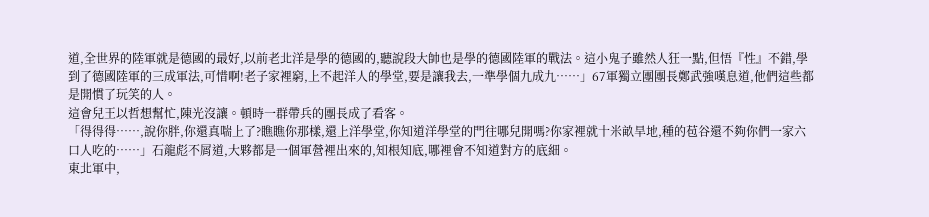道,全世界的陸軍就是德國的最好,以前老北洋是學的德國的,聽說段大帥也是學的德國陸軍的戰法。這小鬼子雖然人狂一點,但悟『性』不錯,學到了德國陸軍的三成軍法,可惜啊!老子家裡窮,上不起洋人的學堂,要是讓我去,一準學個九成九……」67軍獨立團團長鄭武強嘆息道,他們這些都是開慣了玩笑的人。
這會兒王以哲想幫忙,陳光沒讓。頓時一群帶兵的團長成了看客。
「得得得……,說你胖,你還真喘上了?瞧瞧你那樣,還上洋學堂,你知道洋學堂的門往哪兒開嗎?你家裡就十米畝旱地,種的苞谷還不夠你們一家六口人吃的……」石龍彪不屑道,大夥都是一個軍營裡出來的,知根知底,哪裡會不知道對方的底細。
東北軍中,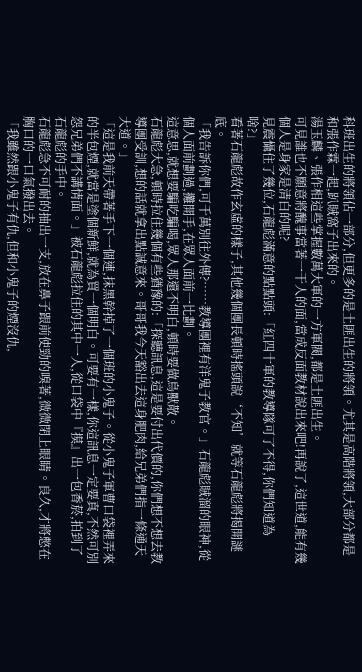科班出生的將領佔一部分,但更多的是土匪出生的將領。尤其是高階將領,大部分都是和張作霖一起,趴賊窩子出來的。
湯玉麟、張作相這些掌握數萬大軍的一方軍閥,都是土匪出生。
可見誰也不願意將醜事當著一干人的面,當成反面教材說出來吧!再說了,這世道,能有幾個人是身家是清白的呢?
見震懾住了幾位,石龍彪滿意的點點頭:「紅四十軍的教導隊可了不得,你們知道為啥?」
看著石龍彪故作玄虛的樣子,其他幾個團長頓時搖頭說‘不知’就等石龍彪將揭開謎底。
「我告訴你們,可千萬別往外傳?……教導團裡有洋鬼子教官。」石龍彪賊溜的眼神,從個人面前劃過,攤開手,在眾人面前一比劃。
這意思,就想要騙吃騙喝,眾人那還不明白,頓時要做鳥獸散。
石龍彪大急,頓時拉住幾個有些猶豫的:「探聽訊息,這是要付出代價的,你們想不想去教導團受訓,想的話就拿出點誠意來。哥哥我今天豁出去這身肥肉,給兄弟們指一條通天大道。」
「這是我前天帶著手下一個連,抹黑幹掉了一個班的小鬼子。從小鬼子軍曹口袋裡弄來的半包煙,就當是塗個新鮮,就為買一個明白。可要有一樣,你這訊息一定要真,不然可別怨兄弟們不講情面。」被石龍彪拉住的其中一人,從口袋中『摸』出一包香菸,拍到了石龍彪的手中。
石龍彪急不可耐的抽出一支,放在鼻子跟前使勁的嗅著,微微閉上眼睛。良久,才將憋在胸口的一口氣撥出去。
「我雖然跟小鬼子有仇,但和小鬼子的煙沒仇,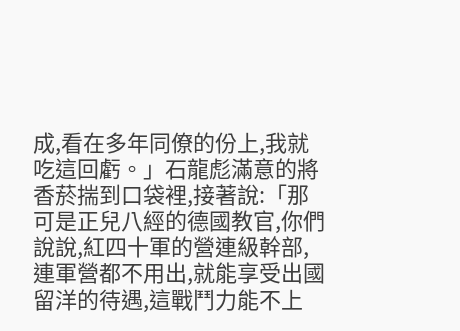成,看在多年同僚的份上,我就吃這回虧。」石龍彪滿意的將香菸揣到口袋裡,接著說:「那可是正兒八經的德國教官,你們說說,紅四十軍的營連級幹部,連軍營都不用出,就能享受出國留洋的待遇,這戰鬥力能不上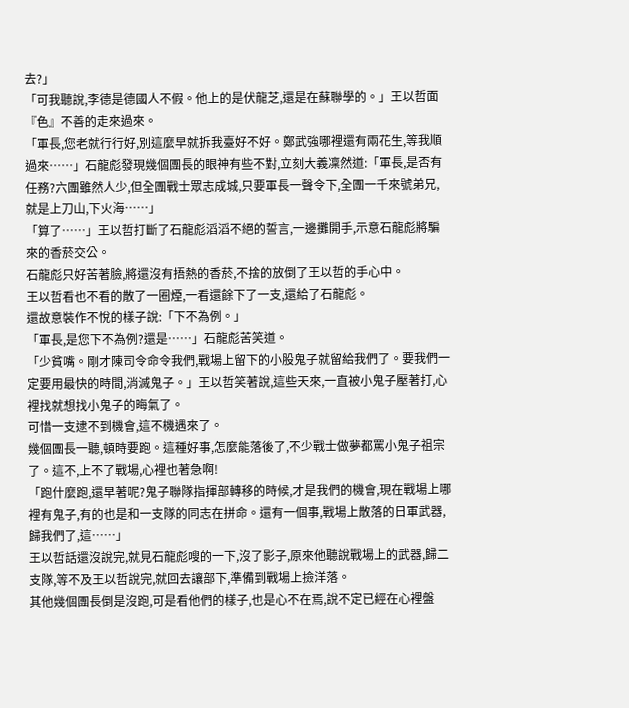去?」
「可我聽說,李德是德國人不假。他上的是伏龍芝,還是在蘇聯學的。」王以哲面『色』不善的走來過來。
「軍長,您老就行行好,別這麼早就拆我臺好不好。鄭武強哪裡還有兩花生,等我順過來……」石龍彪發現幾個團長的眼神有些不對,立刻大義凜然道:「軍長,是否有任務?六團雖然人少,但全團戰士眾志成城,只要軍長一聲令下,全團一千來號弟兄,就是上刀山,下火海……」
「算了……」王以哲打斷了石龍彪滔滔不絕的誓言,一邊攤開手,示意石龍彪將騙來的香菸交公。
石龍彪只好苦著臉,將還沒有捂熱的香菸,不捨的放倒了王以哲的手心中。
王以哲看也不看的散了一圈煙,一看還餘下了一支,還給了石龍彪。
還故意裝作不悅的樣子說:「下不為例。」
「軍長,是您下不為例?還是……」石龍彪苦笑道。
「少貧嘴。剛才陳司令命令我們,戰場上留下的小股鬼子就留給我們了。要我們一定要用最快的時間,消滅鬼子。」王以哲笑著說,這些天來,一直被小鬼子壓著打,心裡找就想找小鬼子的晦氣了。
可惜一支逮不到機會,這不機遇來了。
幾個團長一聽,頓時要跑。這種好事,怎麼能落後了,不少戰士做夢都罵小鬼子祖宗了。這不,上不了戰場,心裡也著急啊!
「跑什麼跑,還早著呢?鬼子聯隊指揮部轉移的時候,才是我們的機會,現在戰場上哪裡有鬼子,有的也是和一支隊的同志在拼命。還有一個事,戰場上散落的日軍武器,歸我們了,這……」
王以哲話還沒說完,就見石龍彪嗖的一下,沒了影子,原來他聽說戰場上的武器,歸二支隊,等不及王以哲說完,就回去讓部下,準備到戰場上撿洋落。
其他幾個團長倒是沒跑,可是看他們的樣子,也是心不在焉,說不定已經在心裡盤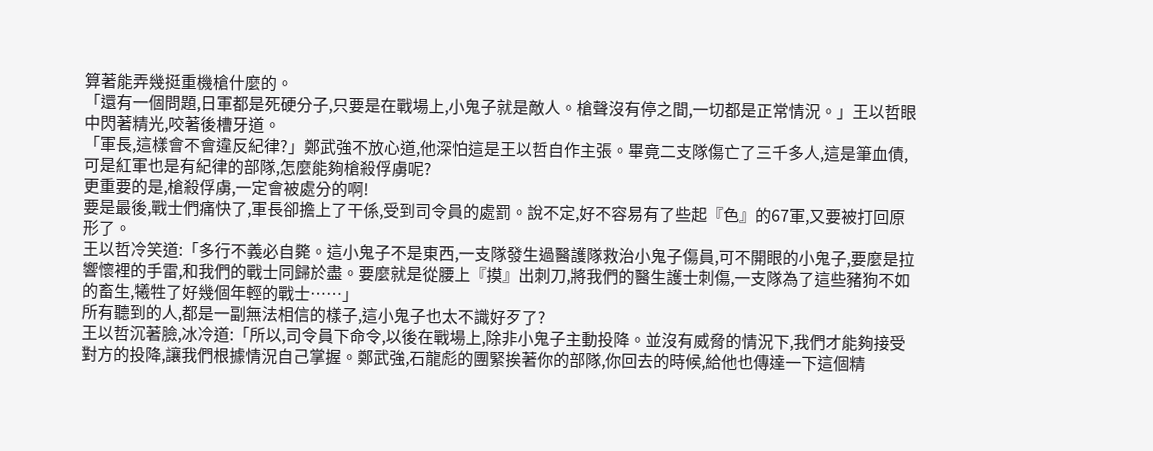算著能弄幾挺重機槍什麼的。
「還有一個問題,日軍都是死硬分子,只要是在戰場上,小鬼子就是敵人。槍聲沒有停之間,一切都是正常情況。」王以哲眼中閃著精光,咬著後槽牙道。
「軍長,這樣會不會違反紀律?」鄭武強不放心道,他深怕這是王以哲自作主張。畢竟二支隊傷亡了三千多人,這是筆血債,可是紅軍也是有紀律的部隊,怎麼能夠槍殺俘虜呢?
更重要的是,槍殺俘虜,一定會被處分的啊!
要是最後,戰士們痛快了,軍長卻擔上了干係,受到司令員的處罰。說不定,好不容易有了些起『色』的67軍,又要被打回原形了。
王以哲冷笑道:「多行不義必自斃。這小鬼子不是東西,一支隊發生過醫護隊救治小鬼子傷員,可不開眼的小鬼子,要麼是拉響懷裡的手雷,和我們的戰士同歸於盡。要麼就是從腰上『摸』出刺刀,將我們的醫生護士刺傷,一支隊為了這些豬狗不如的畜生,犧牲了好幾個年輕的戰士……」
所有聽到的人,都是一副無法相信的樣子,這小鬼子也太不識好歹了?
王以哲沉著臉,冰冷道:「所以,司令員下命令,以後在戰場上,除非小鬼子主動投降。並沒有威脅的情況下,我們才能夠接受對方的投降,讓我們根據情況自己掌握。鄭武強,石龍彪的團緊挨著你的部隊,你回去的時候,給他也傳達一下這個精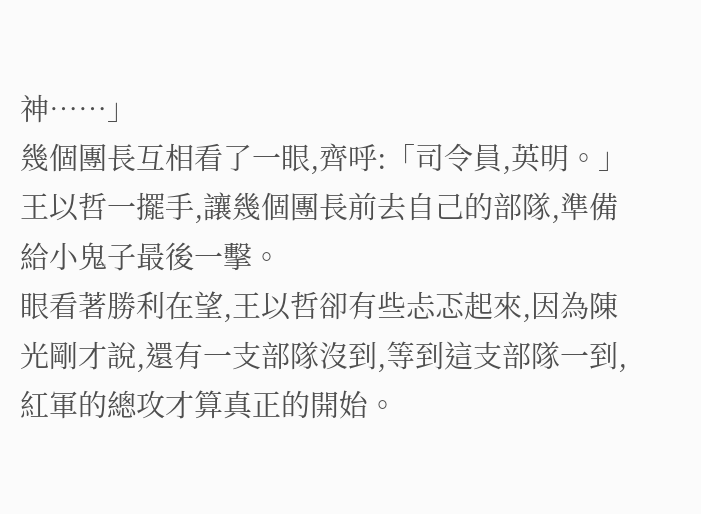神……」
幾個團長互相看了一眼,齊呼:「司令員,英明。」
王以哲一擺手,讓幾個團長前去自己的部隊,準備給小鬼子最後一擊。
眼看著勝利在望,王以哲卻有些忐忑起來,因為陳光剛才說,還有一支部隊沒到,等到這支部隊一到,紅軍的總攻才算真正的開始。